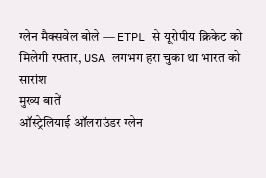ग्लेन मैक्सवेल बोले — ETPL से यूरोपीय क्रिकेट को मिलेगी रफ्तार, USA लगभग हरा चुका था भारत को
सारांश
मुख्य बातें
ऑस्ट्रेलियाई ऑलराउंडर ग्लेन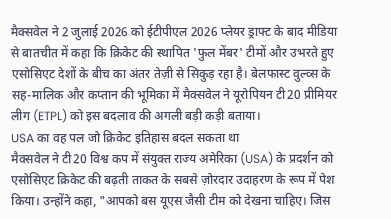मैक्सवेल ने 2 जुलाई 2026 को ईटीपीएल 2026 प्लेयर ड्राफ्ट के बाद मीडिया से बातचीत में कहा कि क्रिकेट की स्थापित 'फुल मेंबर' टीमों और उभरते हुए एसोसिएट देशों के बीच का अंतर तेज़ी से सिकुड़ रहा है। बेलफास्ट वुल्व्स के सह-मालिक और कप्तान की भूमिका में मैक्सवेल ने यूरोपियन टी20 प्रीमियर लीग (ETPL) को इस बदलाव की अगली बड़ी कड़ी बताया।
USA का वह पल जो क्रिकेट इतिहास बदल सकता था
मैक्सवेल ने टी20 विश्व कप में संयुक्त राज्य अमेरिका (USA) के प्रदर्शन को एसोसिएट क्रिकेट की बढ़ती ताकत के सबसे ज़ोरदार उदाहरण के रूप में पेश किया। उन्होंने कहा, "आपको बस यूएस जैसी टीम को देखना चाहिए। जिस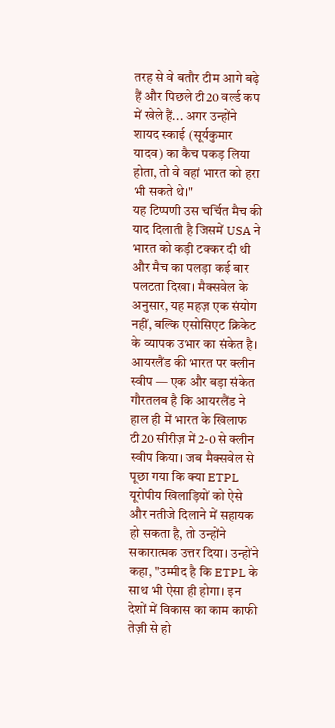तरह से वे बतौर टीम आगे बढ़े हैं और पिछले टी20 वर्ल्ड कप में खेले हैं... अगर उन्होंने शायद स्काई (सूर्यकुमार यादव) का कैच पकड़ लिया होता, तो वे वहां भारत को हरा भी सकते थे।"
यह टिप्पणी उस चर्चित मैच की याद दिलाती है जिसमें USA ने भारत को कड़ी टक्कर दी थी और मैच का पलड़ा कई बार पलटता दिखा। मैक्सवेल के अनुसार, यह महज़ एक संयोग नहीं, बल्कि एसोसिएट क्रिकेट के व्यापक उभार का संकेत है।
आयरलैंड की भारत पर क्लीन स्वीप — एक और बड़ा संकेत
गौरतलब है कि आयरलैंड ने हाल ही में भारत के खिलाफ टी20 सीरीज़ में 2-0 से क्लीन स्वीप किया। जब मैक्सवेल से पूछा गया कि क्या ETPL यूरोपीय खिलाड़ियों को ऐसे और नतीजे दिलाने में सहायक हो सकता है, तो उन्होंने सकारात्मक उत्तर दिया। उन्होंने कहा, "उम्मीद है कि ETPL के साथ भी ऐसा ही होगा। इन देशों में विकास का काम काफी तेज़ी से हो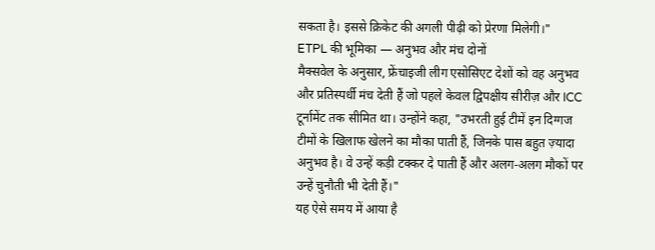सकता है। इससे क्रिकेट की अगली पीढ़ी को प्रेरणा मिलेगी।"
ETPL की भूमिका — अनुभव और मंच दोनों
मैक्सवेल के अनुसार, फ्रेंचाइजी लीग एसोसिएट देशों को वह अनुभव और प्रतिस्पर्धी मंच देती हैं जो पहले केवल द्विपक्षीय सीरीज़ और ICC टूर्नामेंट तक सीमित था। उन्होंने कहा, "उभरती हुई टीमें इन दिग्गज टीमों के खिलाफ खेलने का मौका पाती हैं, जिनके पास बहुत ज़्यादा अनुभव है। वे उन्हें कड़ी टक्कर दे पाती हैं और अलग-अलग मौकों पर उन्हें चुनौती भी देती हैं।"
यह ऐसे समय में आया है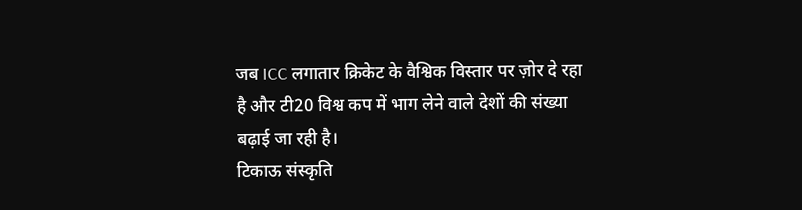जब ICC लगातार क्रिकेट के वैश्विक विस्तार पर ज़ोर दे रहा है और टी20 विश्व कप में भाग लेने वाले देशों की संख्या बढ़ाई जा रही है।
टिकाऊ संस्कृति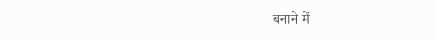बनाने में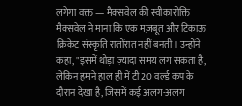लगेगा वक्त — मैक्सवेल की स्वीकारोक्ति
मैक्सवेल ने माना कि एक मज़बूत और टिकाऊ क्रिकेट संस्कृति रातोंरात नहीं बनती। उन्होंने कहा, "इसमें थोड़ा ज़्यादा समय लग सकता है, लेकिन हमने हाल ही में टी20 वर्ल्ड कप के दौरान देखा है, जिसमें कई अलग-अलग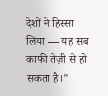देशों ने हिस्सा लिया — यह सब काफी तेज़ी से हो सकता है।"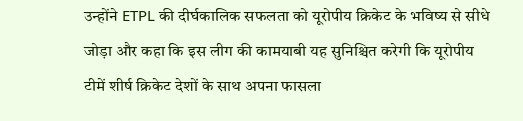उन्होंने ETPL की दीर्घकालिक सफलता को यूरोपीय क्रिकेट के भविष्य से सीधे जोड़ा और कहा कि इस लीग की कामयाबी यह सुनिश्चित करेगी कि यूरोपीय टीमें शीर्ष क्रिकेट देशों के साथ अपना फासला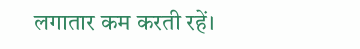लगातार कम करती रहें।